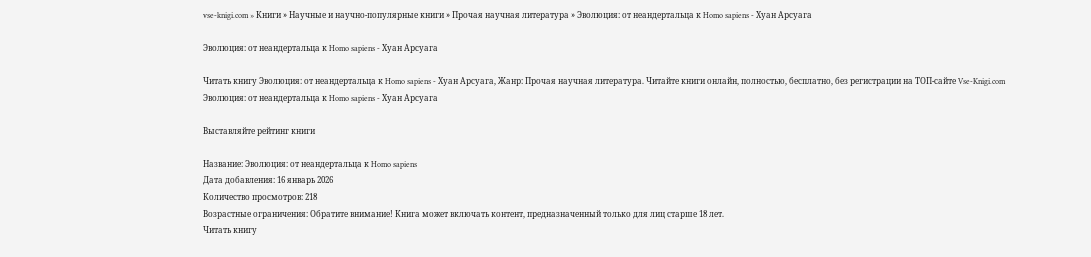vse-knigi.com » Книги » Научные и научно-популярные книги » Прочая научная литература » Эволюция: от неандертальца к Homo sapiens - Хуан Арсуага

Эволюция: от неандертальца к Homo sapiens - Хуан Арсуага

Читать книгу Эволюция: от неандертальца к Homo sapiens - Хуан Арсуага, Жанр: Прочая научная литература. Читайте книги онлайн, полностью, бесплатно, без регистрации на ТОП-сайте Vse-Knigi.com
Эволюция: от неандертальца к Homo sapiens - Хуан Арсуага

Выставляйте рейтинг книги

Название: Эволюция: от неандертальца к Homo sapiens
Дата добавления: 16 январь 2026
Количество просмотров: 218
Возрастные ограничения: Обратите внимание! Книга может включать контент, предназначенный только для лиц старше 18 лет.
Читать книгу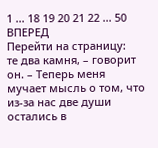1 ... 18 19 20 21 22 ... 50 ВПЕРЕД
Перейти на страницу:
те два камня, – говорит он. – Теперь меня мучает мысль о том, что из-за нас две души остались в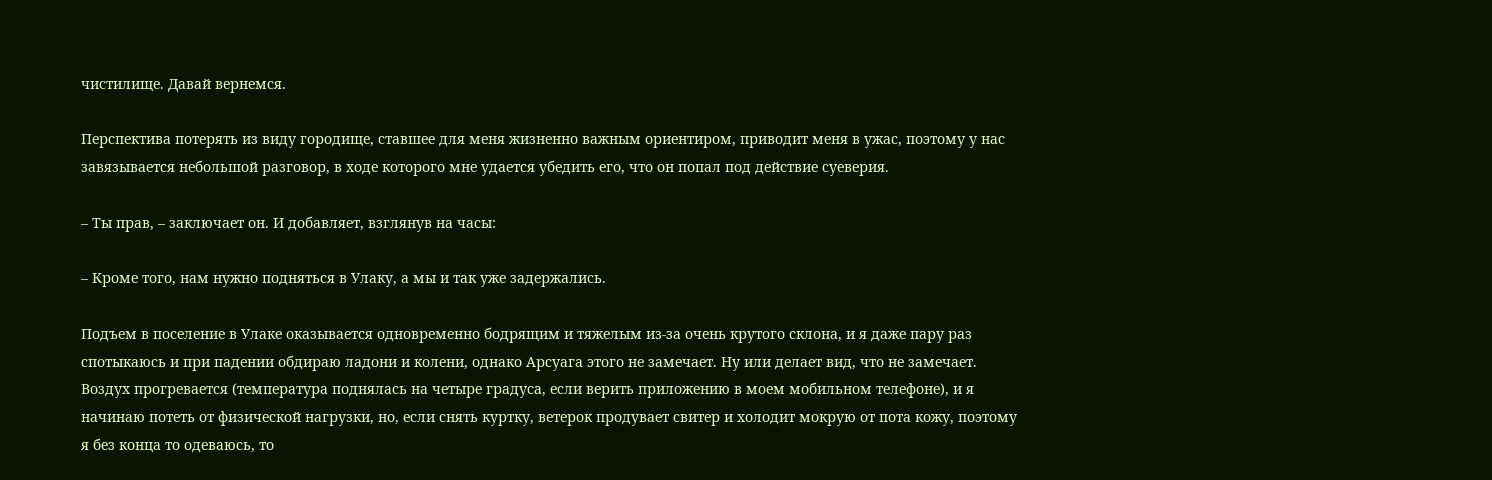чистилище. Давай вернемся.

Перспектива потерять из виду городище, ставшее для меня жизненно важным ориентиром, приводит меня в ужас, поэтому у нас завязывается небольшой разговор, в ходе которого мне удается убедить его, что он попал под действие суеверия.

– Ты прав, – заключает он. И добавляет, взглянув на часы:

– Кроме того, нам нужно подняться в Улаку, а мы и так уже задержались.

Подъем в поселение в Улаке оказывается одновременно бодрящим и тяжелым из-за очень крутого склона, и я даже пару раз спотыкаюсь и при падении обдираю ладони и колени, однако Арсуага этого не замечает. Ну или делает вид, что не замечает. Воздух прогревается (температура поднялась на четыре градуса, если верить приложению в моем мобильном телефоне), и я начинаю потеть от физической нагрузки, но, если снять куртку, ветерок продувает свитер и холодит мокрую от пота кожу, поэтому я без конца то одеваюсь, то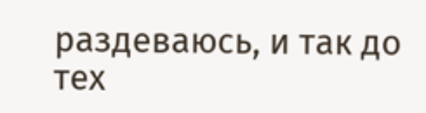раздеваюсь, и так до тех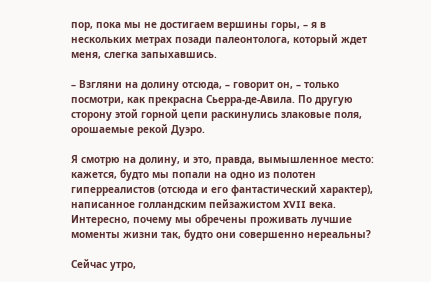пор, пока мы не достигаем вершины горы, – я в нескольких метрах позади палеонтолога, который ждет меня, слегка запыхавшись.

– Взгляни на долину отсюда, – говорит он, – только посмотри, как прекрасна Сьерра-де-Авила. По другую сторону этой горной цепи раскинулись злаковые поля, орошаемые рекой Дуэро.

Я смотрю на долину, и это, правда, вымышленное место: кажется, будто мы попали на одно из полотен гиперреалистов (отсюда и его фантастический характер), написанное голландским пейзажистом XVII века. Интересно, почему мы обречены проживать лучшие моменты жизни так, будто они совершенно нереальны?

Сейчас утро,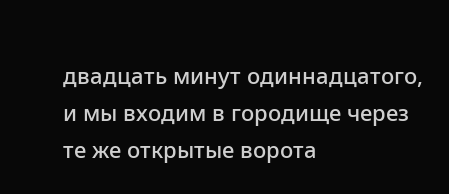двадцать минут одиннадцатого, и мы входим в городище через те же открытые ворота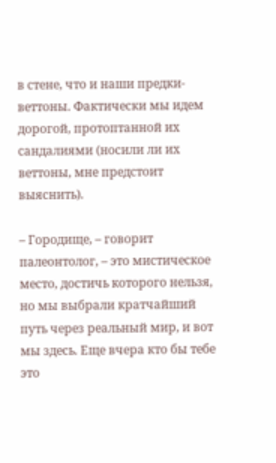в стене, что и наши предки-веттоны. Фактически мы идем дорогой, протоптанной их сандалиями (носили ли их веттоны, мне предстоит выяснить).

– Городище, – говорит палеонтолог, – это мистическое место, достичь которого нельзя, но мы выбрали кратчайший путь через реальный мир, и вот мы здесь. Еще вчера кто бы тебе это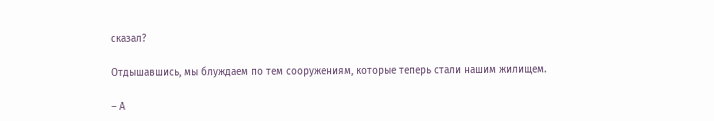сказал?

Отдышавшись, мы блуждаем по тем сооружениям, которые теперь стали нашим жилищем.

– А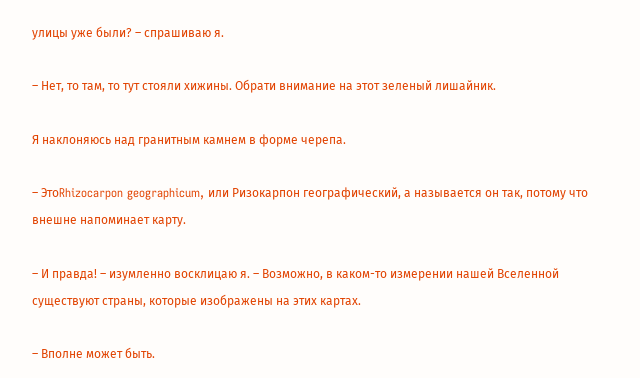улицы уже были? – спрашиваю я.

– Нет, то там, то тут стояли хижины. Обрати внимание на этот зеленый лишайник.

Я наклоняюсь над гранитным камнем в форме черепа.

– ЭтоRhizocarpon geographicum, или Ризокарпон географический, а называется он так, потому что внешне напоминает карту.

– И правда! – изумленно восклицаю я. – Возможно, в каком-то измерении нашей Вселенной существуют страны, которые изображены на этих картах.

– Вполне может быть.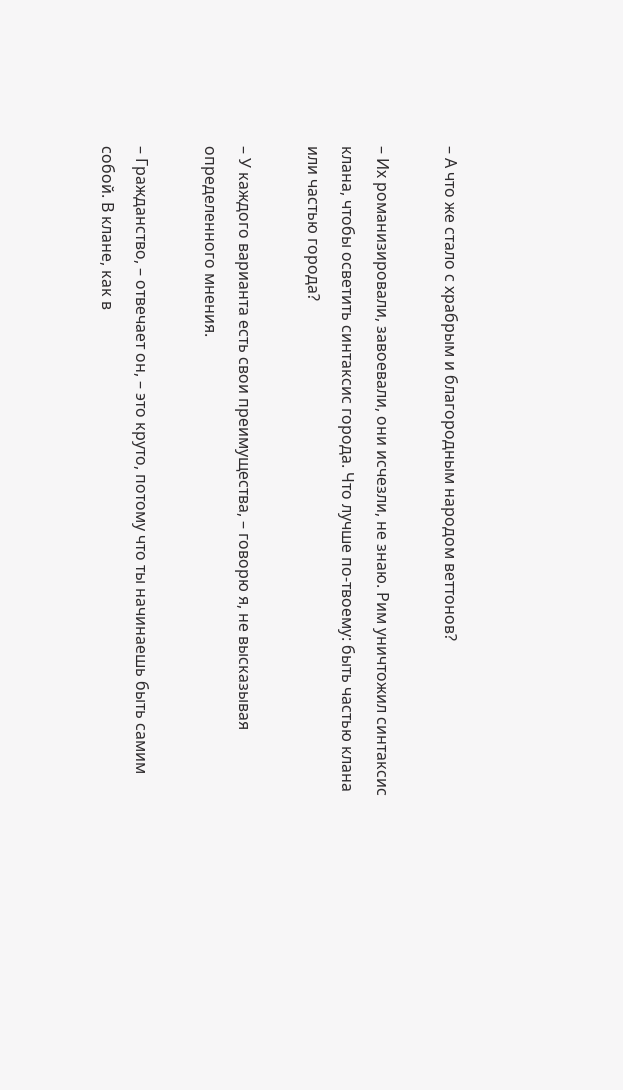– А что же стало с храбрым и благородным народом веттонов?

– Их романизировали, завоевали, они исчезли, не знаю. Рим уничтожил синтаксис клана, чтобы осветить синтаксис города. Что лучше по-твоему: быть частью клана или частью города?

– У каждого варианта есть свои преимущества, – говорю я, не высказывая определенного мнения.

– Гражданство, – отвечает он, – это круто, потому что ты начинаешь быть самим собой. В клане, как в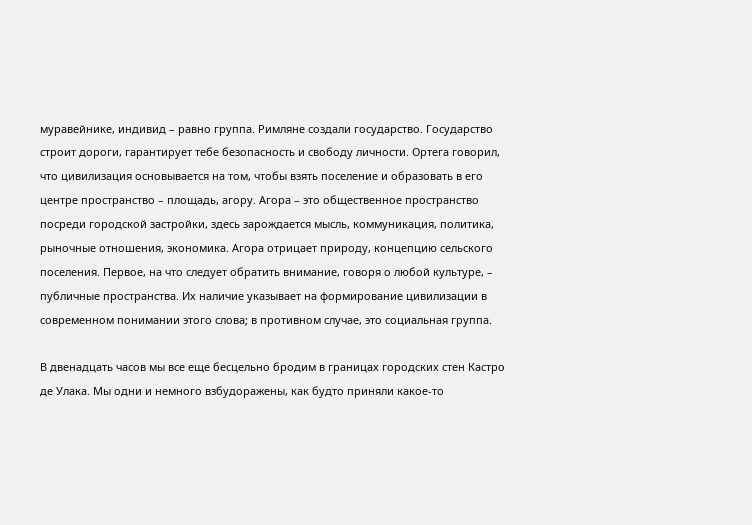муравейнике, индивид – равно группа. Римляне создали государство. Государство строит дороги, гарантирует тебе безопасность и свободу личности. Ортега говорил, что цивилизация основывается на том, чтобы взять поселение и образовать в его центре пространство – площадь, агору. Агора – это общественное пространство посреди городской застройки, здесь зарождается мысль, коммуникация, политика, рыночные отношения, экономика. Агора отрицает природу, концепцию сельского поселения. Первое, на что следует обратить внимание, говоря о любой культуре, – публичные пространства. Их наличие указывает на формирование цивилизации в современном понимании этого слова; в противном случае, это социальная группа.

В двенадцать часов мы все еще бесцельно бродим в границах городских стен Кастро де Улака. Мы одни и немного взбудоражены, как будто приняли какое-то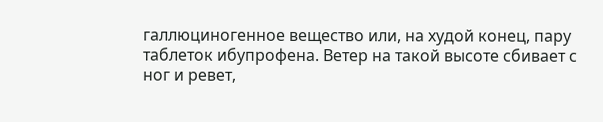галлюциногенное вещество или, на худой конец, пару таблеток ибупрофена. Ветер на такой высоте сбивает с ног и ревет,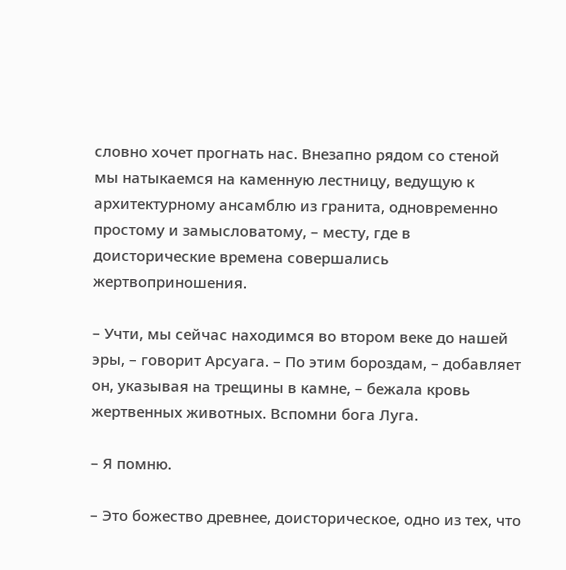словно хочет прогнать нас. Внезапно рядом со стеной мы натыкаемся на каменную лестницу, ведущую к архитектурному ансамблю из гранита, одновременно простому и замысловатому, – месту, где в доисторические времена совершались жертвоприношения.

– Учти, мы сейчас находимся во втором веке до нашей эры, – говорит Арсуага. – По этим бороздам, – добавляет он, указывая на трещины в камне, – бежала кровь жертвенных животных. Вспомни бога Луга.

– Я помню.

– Это божество древнее, доисторическое, одно из тех, что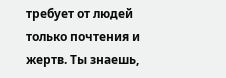требует от людей только почтения и жертв. Ты знаешь,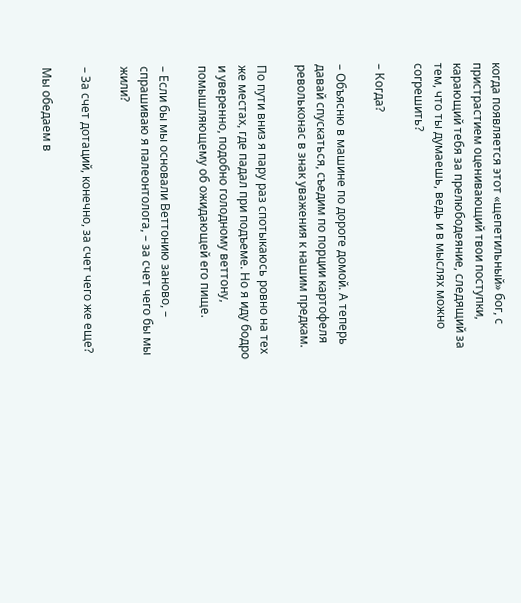когда появляется этот «щепетильный» бог, с пристрастием оценивающий твои поступки, карающий тебя за прелюбодеяние, следящий за тем, что ты думаешь, ведь и в мыслях можно согрешить?

– Когда?

– Объясню в машине по дороге домой. А теперь давай спускаться, съедим по порции картофеля револьконас в знак уважения к нашим предкам.

По пути вниз я пару раз спотыкаюсь ровно на тех же местах, где падал при подъеме. Но я иду бодро и уверенно, подобно голодному веттону, помышляющему об ожидающей его пище.

– Если бы мы основали Веттонию заново, – спрашиваю я палеонтолога, – за счет чего бы мы жили?

– За счет дотаций, конечно, за счет чего же еще?

Мы обедаем в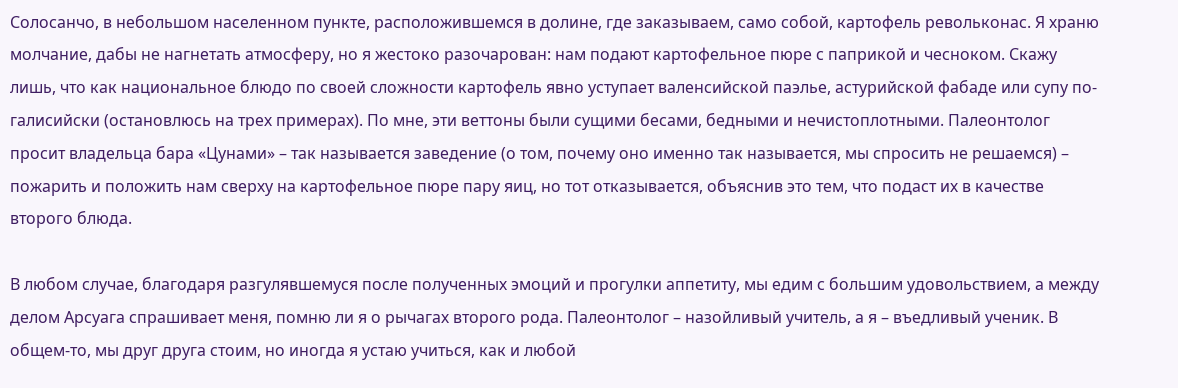Солосанчо, в небольшом населенном пункте, расположившемся в долине, где заказываем, само собой, картофель револьконас. Я храню молчание, дабы не нагнетать атмосферу, но я жестоко разочарован: нам подают картофельное пюре с паприкой и чесноком. Скажу лишь, что как национальное блюдо по своей сложности картофель явно уступает валенсийской паэлье, астурийской фабаде или супу по-галисийски (остановлюсь на трех примерах). По мне, эти веттоны были сущими бесами, бедными и нечистоплотными. Палеонтолог просит владельца бара «Цунами» – так называется заведение (о том, почему оно именно так называется, мы спросить не решаемся) – пожарить и положить нам сверху на картофельное пюре пару яиц, но тот отказывается, объяснив это тем, что подаст их в качестве второго блюда.

В любом случае, благодаря разгулявшемуся после полученных эмоций и прогулки аппетиту, мы едим с большим удовольствием, а между делом Арсуага спрашивает меня, помню ли я о рычагах второго рода. Палеонтолог – назойливый учитель, а я – въедливый ученик. В общем-то, мы друг друга стоим, но иногда я устаю учиться, как и любой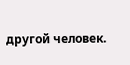другой человек.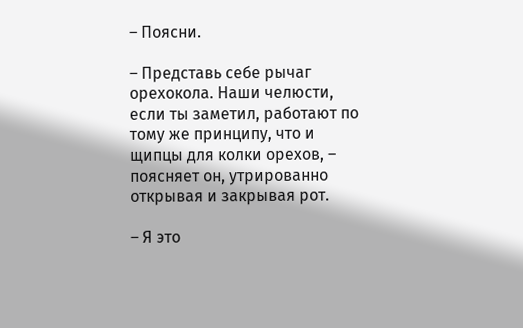– Поясни.

– Представь себе рычаг орехокола. Наши челюсти, если ты заметил, работают по тому же принципу, что и щипцы для колки орехов, – поясняет он, утрированно открывая и закрывая рот.

– Я это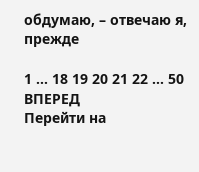обдумаю, – отвечаю я, прежде

1 ... 18 19 20 21 22 ... 50 ВПЕРЕД
Перейти на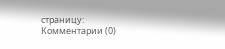страницу:
Комментарии (0)